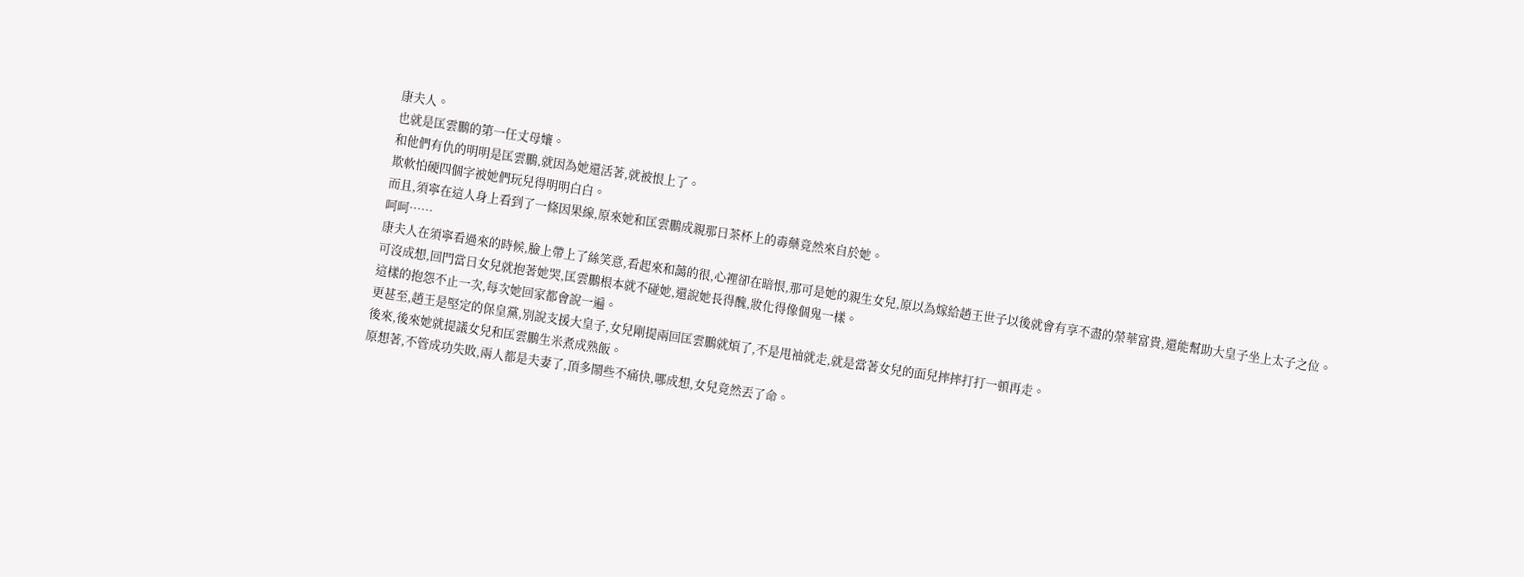康夫人。
也就是匡雲鵬的第一任丈母孃。
和他們有仇的明明是匡雲鵬,就因為她還活著,就被恨上了。
欺軟怕硬四個字被她們玩兒得明明白白。
而且,須寧在這人身上看到了一條因果線,原來她和匡雲鵬成親那日茶杯上的毒藥竟然來自於她。
呵呵……
康夫人在須寧看過來的時候,臉上帶上了絲笑意,看起來和藹的很,心裡卻在暗恨,那可是她的親生女兒,原以為嫁給趙王世子以後就會有享不盡的榮華富貴,還能幫助大皇子坐上太子之位。
可沒成想,回門當日女兒就抱著她哭,匡雲鵬根本就不碰她,還說她長得醜,妝化得像個鬼一樣。
這樣的抱怨不止一次,每次她回家都會說一遍。
更甚至,趙王是堅定的保皇黨,別說支援大皇子,女兒剛提兩回匡雲鵬就煩了,不是甩袖就走,就是當著女兒的面兒摔摔打打一頓再走。
後來,後來她就提議女兒和匡雲鵬生米煮成熟飯。
原想著,不管成功失敗,兩人都是夫妻了,頂多鬧些不痛快,哪成想,女兒竟然丟了命。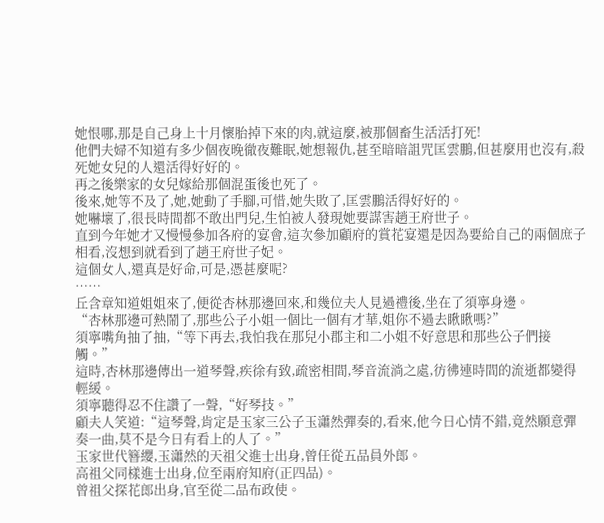她恨哪,那是自己身上十月懷胎掉下來的肉,就這麼,被那個畜生活活打死!
他們夫婦不知道有多少個夜晚徹夜難眠,她想報仇,甚至暗暗詛咒匡雲鵬,但甚麼用也沒有,殺死她女兒的人還活得好好的。
再之後樂家的女兒嫁給那個混蛋後也死了。
後來,她等不及了,她,她動了手腳,可惜,她失敗了,匡雲鵬活得好好的。
她嚇壞了,很長時間都不敢出門兒,生怕被人發現她要謀害趙王府世子。
直到今年她才又慢慢參加各府的宴會,這次參加顧府的賞花宴還是因為要給自己的兩個庶子相看,沒想到就看到了趙王府世子妃。
這個女人,還真是好命,可是,憑甚麼呢?
……
丘含章知道姐姐來了,便從杏林那邊回來,和幾位夫人見過禮後,坐在了須寧身邊。
“杏林那邊可熱鬧了,那些公子小姐一個比一個有才華,姐你不過去瞅瞅嗎?”
須寧嘴角抽了抽,“等下再去,我怕我在那兒小郡主和二小姐不好意思和那些公子們接觸。”
這時,杏林那邊傳出一道琴聲,疾徐有致,疏密相間,琴音流淌之處,彷彿連時間的流逝都變得輕緩。
須寧聽得忍不住讚了一聲,“好琴技。”
顧夫人笑道:“這琴聲,肯定是玉家三公子玉瀟然彈奏的,看來,他今日心情不錯,竟然願意彈奏一曲,莫不是今日有看上的人了。”
玉家世代簪纓,玉瀟然的天祖父進士出身,曾任從五品員外郎。
高祖父同樣進士出身,位至兩府知府(正四品)。
曾祖父探花郎出身,官至從二品布政使。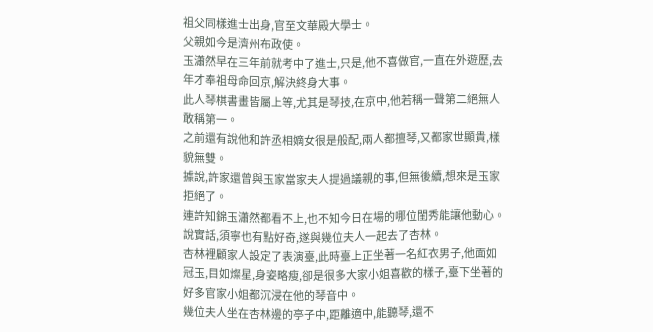祖父同樣進士出身,官至文華殿大學士。
父親如今是濟州布政使。
玉瀟然早在三年前就考中了進士,只是,他不喜做官,一直在外遊歷,去年才奉祖母命回京,解決終身大事。
此人琴棋書畫皆屬上等,尤其是琴技,在京中,他若稱一聲第二絕無人敢稱第一。
之前還有說他和許丞相嫡女很是般配,兩人都擅琴,又都家世顯貴,樣貌無雙。
據說,許家還曾與玉家當家夫人提過議親的事,但無後續,想來是玉家拒絕了。
連許知錦玉瀟然都看不上,也不知今日在場的哪位閨秀能讓他動心。
說實話,須寧也有點好奇,遂與幾位夫人一起去了杏林。
杏林裡顧家人設定了表演臺,此時臺上正坐著一名紅衣男子,他面如冠玉,目如燦星,身姿略瘦,卻是很多大家小姐喜歡的樣子,臺下坐著的好多官家小姐都沉浸在他的琴音中。
幾位夫人坐在杏林邊的亭子中,距離適中,能聽琴,還不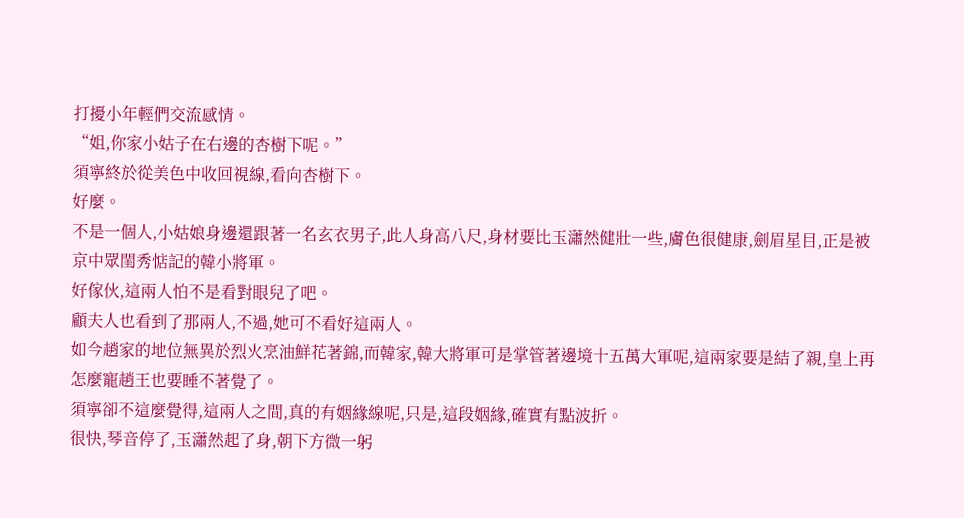打擾小年輕們交流感情。
“姐,你家小姑子在右邊的杏樹下呢。”
須寧終於從美色中收回視線,看向杏樹下。
好麼。
不是一個人,小姑娘身邊還跟著一名玄衣男子,此人身高八尺,身材要比玉瀟然健壯一些,膚色很健康,劍眉星目,正是被京中眾閨秀惦記的韓小將軍。
好傢伙,這兩人怕不是看對眼兒了吧。
顧夫人也看到了那兩人,不過,她可不看好這兩人。
如今趙家的地位無異於烈火烹油鮮花著錦,而韓家,韓大將軍可是掌管著邊境十五萬大軍呢,這兩家要是結了親,皇上再怎麼寵趙王也要睡不著覺了。
須寧卻不這麼覺得,這兩人之間,真的有姻緣線呢,只是,這段姻緣,確實有點波折。
很快,琴音停了,玉瀟然起了身,朝下方微一躬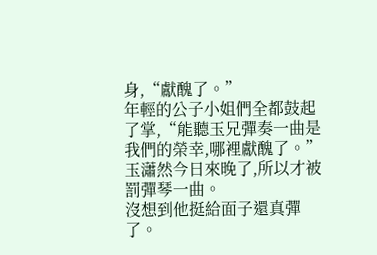身,“獻醜了。”
年輕的公子小姐們全都鼓起了掌,“能聽玉兄彈奏一曲是我們的榮幸,哪裡獻醜了。”
玉瀟然今日來晚了,所以才被罰彈琴一曲。
沒想到他挺給面子還真彈了。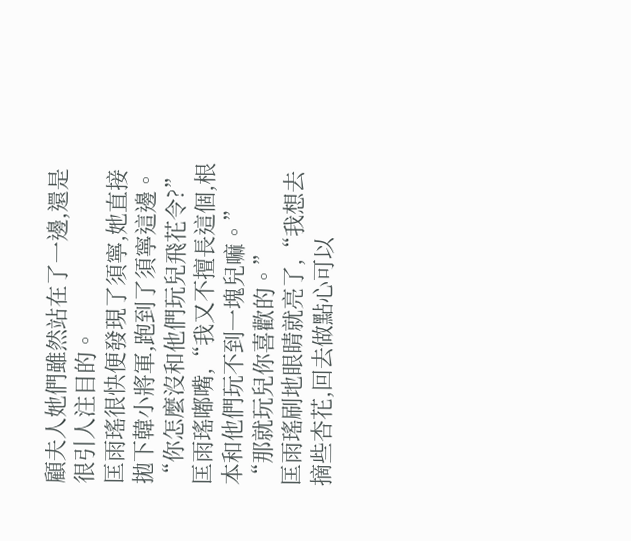顧夫人她們雖然站在了一邊,還是很引人注目的。
匡雨瑤很快便發現了須寧,她直接拋下韓小將軍,跑到了須寧這邊。
“你怎麼沒和他們玩兒飛花令?”
匡雨瑤嘟嘴,“我又不擅長這個,根本和他們玩不到一塊兒嘛。”
“那就玩兒你喜歡的。”
匡雨瑤刷地眼睛就亮了,“我想去摘些杏花,回去做點心可以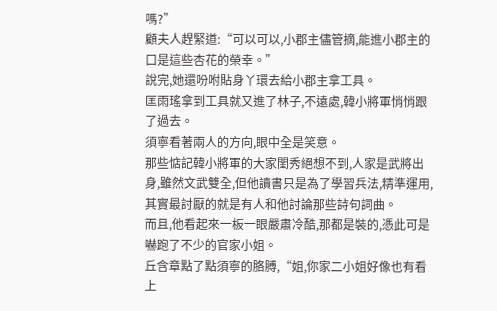嗎?”
顧夫人趕緊道:“可以可以,小郡主儘管摘,能進小郡主的口是這些杏花的榮幸。”
說完,她還吩咐貼身丫環去給小郡主拿工具。
匡雨瑤拿到工具就又進了林子,不遠處,韓小將軍悄悄跟了過去。
須寧看著兩人的方向,眼中全是笑意。
那些惦記韓小將軍的大家閨秀絕想不到,人家是武將出身,雖然文武雙全,但他讀書只是為了學習兵法,精準運用,其實最討厭的就是有人和他討論那些詩句詞曲。
而且,他看起來一板一眼嚴肅冷酷,那都是裝的,憑此可是嚇跑了不少的官家小姐。
丘含章點了點須寧的胳膊,“姐,你家二小姐好像也有看上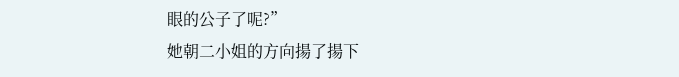眼的公子了呢?”
她朝二小姐的方向揚了揚下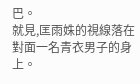巴。
就見,匡雨姝的視線落在對面一名青衣男子的身上。